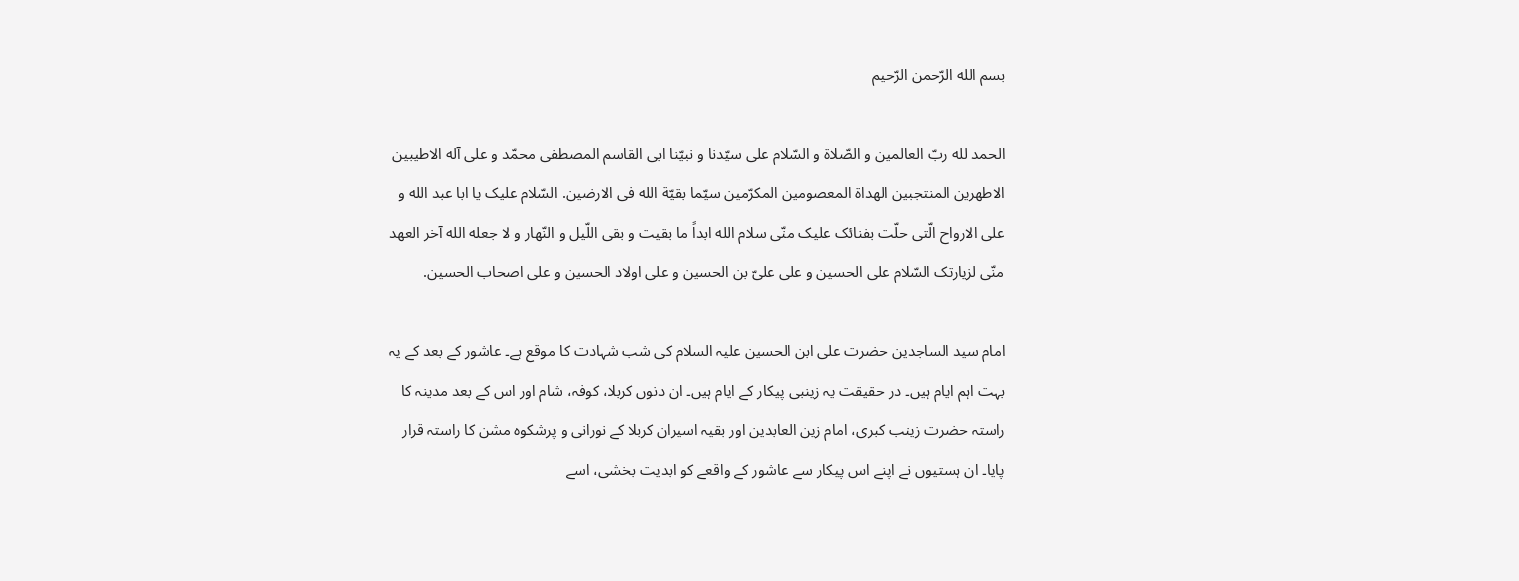بسم الله الرّحمن الرّحیم

الحمد لله ربّ العالمین و الصّلاة و السّلام علی سیّدنا و نبیّنا ابی‌ القاسم المصطفی محمّد و علی آله الاطیبین الاطهرین المنتجبین الهداة المعصومین المکرّمین سیّما بقیّة الله فی الارضین. السّلام علیک یا ابا عبد الله و علی الارواح الّتی حلّت بفنائک علیک منّی سلام الله ابداً ما بقیت و بقی اللّیل و النّهار و لا جعله الله آخر العهد منّی لزیارتک السّلام علی الحسین و علی علیّ بن الحسین و علی اولاد الحسین و علی اصحاب الحسین.

امام سید الساجدین حضرت علی ابن الحسین علیہ السلام کی شب شہادت کا موقع ہے۔ عاشور کے بعد کے یہ بہت اہم ایام ہیں۔ در حقیقت یہ زینبی پیکار کے ایام ہیں۔ ان دنوں کربلا، کوفہ، شام اور اس کے بعد مدینہ کا راستہ حضرت زینب کبری، امام زین العابدین اور بقیہ اسیران کربلا کے نورانی و پرشکوہ مشن کا راستہ قرار پایا۔ ان ہستیوں نے اپنے اس پیکار سے عاشور کے واقعے کو ابدیت بخشی، اسے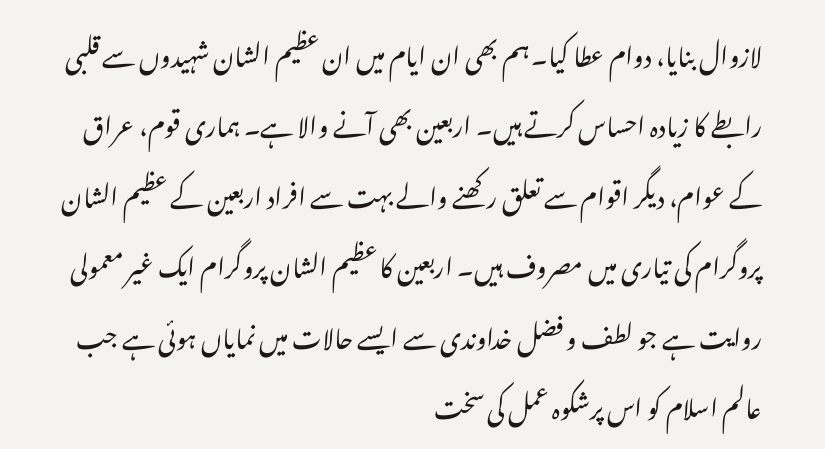لازوال بنایا، دوام عطا کیا۔ ہم بھی ان ایام میں ان عظیم الشان شہیدوں سے قلبی رابطے کا زیادہ احساس کرتے ہیں۔ اربعین بھی آنے والا ہے۔ ہماری قوم، عراق کے عوام، دیگر اقوام سے تعلق رکھنے والے بہت سے افراد اربعین کے عظیم الشان پروگرام کی تیاری میں مصروف ہیں۔ اربعین کا عظیم الشان پروگرام ایک غیر معمولی روایت ہے جو لطف و فضل خداوندی سے ایسے حالات میں نمایاں ہوئی ہے جب عالم اسلام کو اس پرشکوہ عمل کی سخت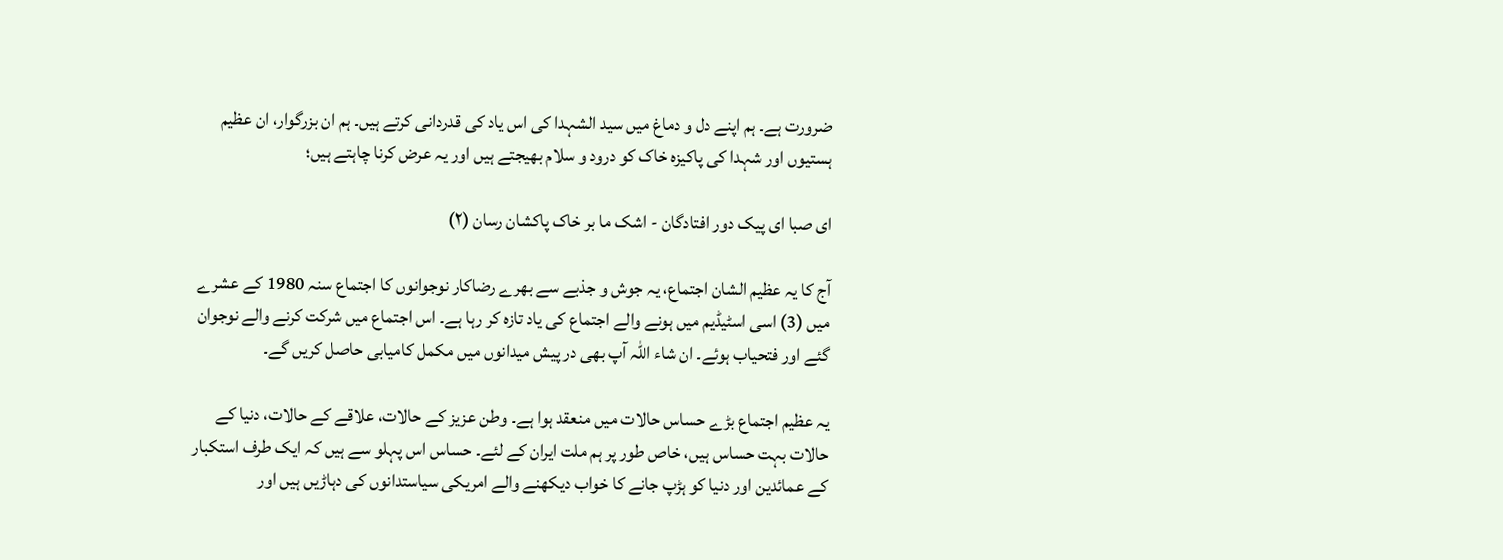ضرورت ہے۔ ہم اپنے دل و دماغ میں سید الشہدا کی اس یاد کی قدردانی کرتے ہیں۔ ہم ان بزرگوار، ان عظیم ہستیوں اور شہدا کی پاکیزہ خاک کو درود و سلام بھیجتے ہیں اور یہ عرض کرنا چاہتے ہیں؛

ای صبا ای پیک دور افتادگان - اشک ما بر خاک پاکشان رسان (۲)

آج کا یہ عظیم الشان اجتماع، یہ جوش و جذبے سے بھرے رضاکار نوجوانوں کا اجتماع سنہ 1980 کے عشرے میں (3) اسی اسٹیڈیم میں ہونے والے اجتماع کی یاد تازہ کر رہا ہے۔ اس اجتماع میں شرکت کرنے والے نوجوان گئے اور فتحیاب ہوئے۔ ان شاء اللہ آپ بھی در پیش میدانوں میں مکمل کامیابی حاصل کریں گے۔

یہ عظیم اجتماع بڑے حساس حالات میں منعقد ہوا ہے۔ وطن عزیز کے حالات، علاقے کے حالات، دنیا کے حالات بہت حساس ہیں، خاص طور پر ہم ملت ایران کے لئے۔ حساس اس پہلو سے ہیں کہ ایک طرف استکبار کے عمائدین اور دنیا کو ہڑپ جانے کا خواب دیکھنے والے امریکی سیاستدانوں کی دہاڑیں ہیں اور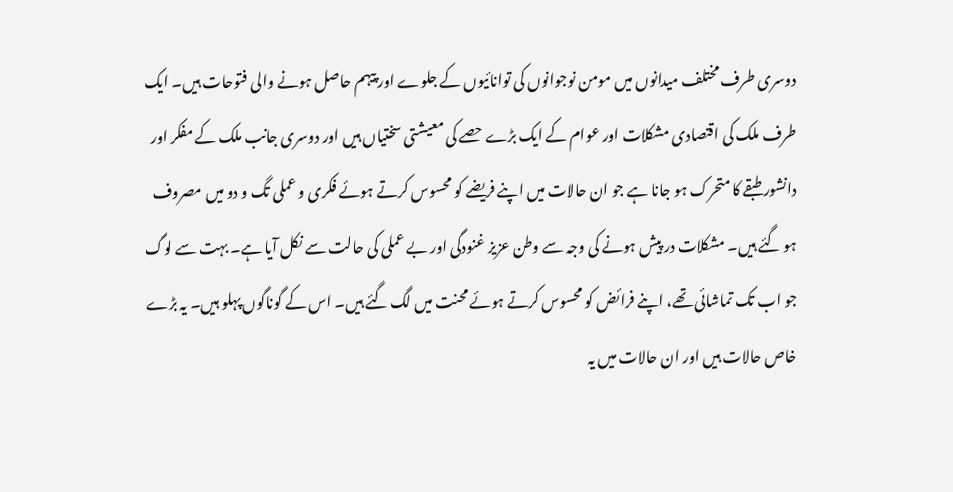دوسری طرف مختلف میدانوں میں مومن نوجوانوں کی توانائیوں کے جلوے اور پیہم حاصل ہونے والی فتوحات ہیں۔ ایک طرف ملک کی اقتصادی مشکلات اور عوام کے ایک بڑے حصے کی معیشتی سختیاں ہیں اور دوسری جانب ملک کے مفکر اور دانشور طبقے کا متحرک ہو جانا ہے جو ان حالات میں اپنے فریضے کو محسوس کرتے ہوئے فکری و عملی تگ و دو میں مصروف ہو گئے ہیں۔ مشکلات در پیش ہونے کی وجہ سے وطن عزیز غنودگی اور بے عملی کی حالت سے نکل آیا ہے۔ بہت سے لوگ جو اب تک تماشائی تھے، اپنے فرائض کو محسوس کرتے ہوئے محنت میں لگ گئے ہیں۔ اس کے گوناگوں پہلو ہیں۔ یہ بڑے خاص حالات ہیں اور ان حالات میں یہ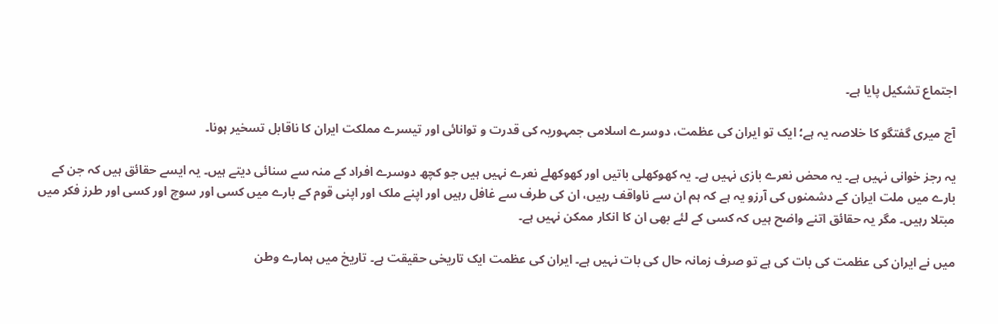اجتماع تشکیل پایا ہے۔

آج میری گفتگو کا خلاصہ یہ ہے؛ ایک تو ایران کی عظمت، دوسرے اسلامی جمہوریہ کی قدرت و توانائی اور تیسرے مملکت ایران کا ناقابل تسخیر ہونا۔

یہ رجز خوانی نہیں ہے۔ یہ محض نعرے بازی نہیں ہے۔ یہ کھوکھلی باتیں اور کھوکھلے نعرے نہیں ہیں جو کچھ دوسرے افراد کے منہ سے سنائی دیتے ہیں۔ یہ ایسے حقائق ہیں کہ جن کے بارے میں ملت ایران کے دشمنوں کی آرزو یہ ہے کہ ہم ان سے ناواقف رہیں، ان کی طرف سے غافل رہیں اور اپنے ملک اور اپنی قوم کے بارے میں کسی اور سوچ اور کسی اور طرز فکر میں مبتلا رہیں۔ مگر یہ حقائق اتنے واضح ہیں کہ کسی کے لئے بھی ان کا انکار ممکن نہیں ہے۔

میں نے ایران کی عظمت کی بات کی ہے تو صرف زمانہ حال کی بات نہیں ہے۔ ایران کی عظمت ایک تاریخی حقیقت ہے۔ تاریخ میں ہمارے وطن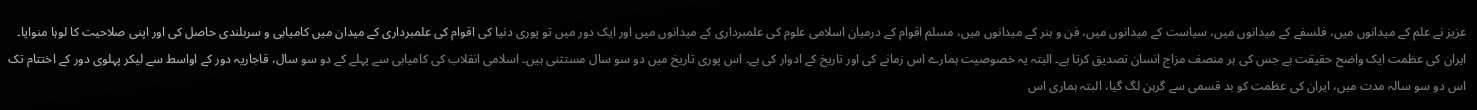عزیز نے علم کے میدانوں میں، فلسفے کے میدانوں میں، سیاست کے میدانوں میں، فن و ہنر کے میدانوں میں، مسلم اقوام کے درمیان اسلامی علوم کی علمبرداری کے میدانوں میں اور ایک دور میں تو پوری دنیا کی اقوام کی علمبرداری کے میدان میں کامیابی و سربلندی حاصل کی اور اپنی صلاحیت کا لوہا منوایا۔ ایران کی عظمت ایک واضح حقیقت ہے جس کی ہر منصف مزاج انسان تصدیق کرتا ہے۔ البتہ یہ خصوصیت ہمارے اس زمانے کی اور تاریخ کے ادوار کی ہے۔ اس پوری تاریخ میں دو سو سال مستثنی ہیں۔ اسلامی انقلاب کی کامیابی سے پہلے کے دو سو سال، قاجاریہ دور کے اواسط سے لیکر پہلوی دور کے اختتام تک اس دو سو سالہ مدت میں، ایران کی عظمت کو بد قسمی سے گرہن لگ گیا، البتہ ہماری اس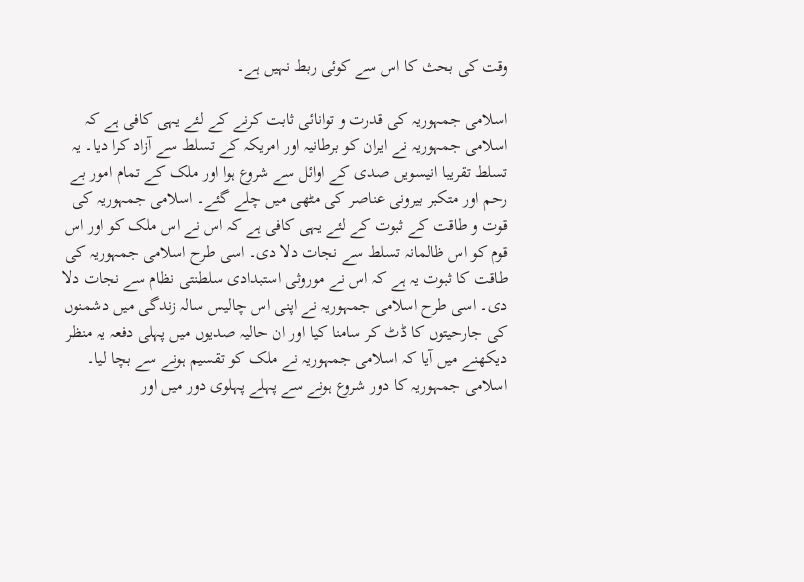وقت کی بحث کا اس سے کوئی ربط نہیں ہے۔

اسلامی جمہوریہ کی قدرت و توانائی ثابت کرنے کے لئے یہی کافی ہے کہ اسلامی جمہوریہ نے ایران کو برطانیہ اور امریکہ کے تسلط سے آزاد کرا دیا۔ یہ تسلط تقریبا انیسویں صدی کے اوائل سے شروع ہوا اور ملک کے تمام امور بے رحم اور متکبر بیرونی عناصر کی مٹھی میں چلے گئے۔ اسلامی جمہوریہ کی قوت و طاقت کے ثبوت کے لئے یہی کافی ہے کہ اس نے اس ملک کو اور اس قوم کو اس ظالمانہ تسلط سے نجات دلا دی۔ اسی طرح اسلامی جمہوریہ کی طاقت کا ثبوت یہ ہے کہ اس نے موروثی استبدادی سلطنتی نظام سے نجات دلا دی۔ اسی طرح اسلامی جمہوریہ نے اپنی اس چالیس سالہ زندگی میں دشمنوں کی جارحیتوں کا ڈٹ کر سامنا کیا اور ان حالیہ صدیوں میں پہلی دفعہ یہ منظر دیکھنے میں آیا کہ اسلامی جمہوریہ نے ملک کو تقسیم ہونے سے بچا لیا۔ اسلامی جمہوریہ کا دور شروع ہونے سے پہلے پہلوی دور میں اور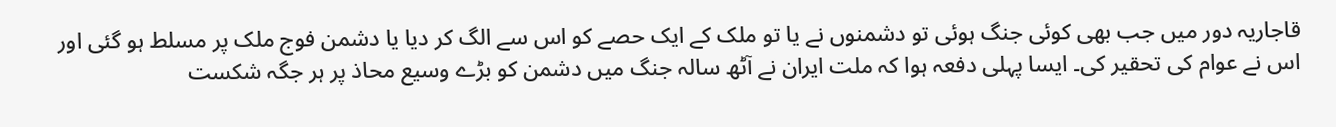قاجاریہ دور میں جب بھی کوئی جنگ ہوئی تو دشمنوں نے یا تو ملک کے ایک حصے کو اس سے الگ کر دیا یا دشمن فوج ملک پر مسلط ہو گئی اور اس نے عوام کی تحقیر کی۔ ایسا پہلی دفعہ ہوا کہ ملت ایران نے آٹھ سالہ جنگ میں دشمن کو بڑے وسیع محاذ پر ہر جگہ شکست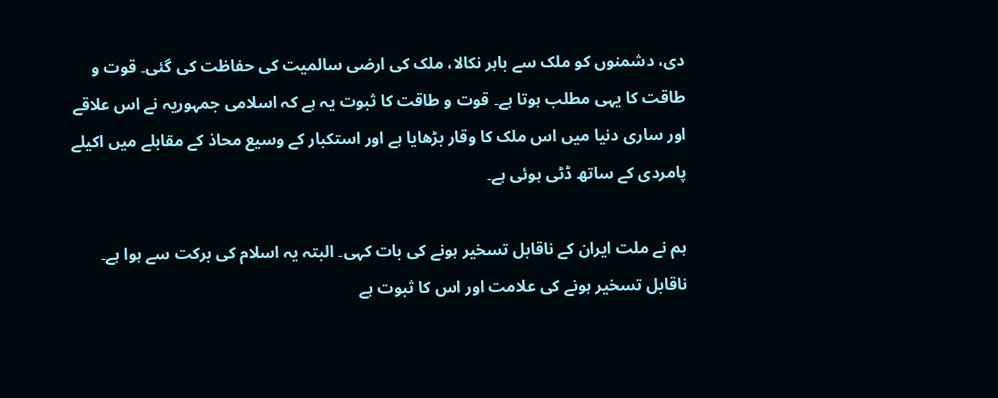دی، دشمنوں کو ملک سے باہر نکالا، ملک کی ارضی سالمیت کی حفاظت کی گئی۔ قوت و طاقت کا یہی مطلب ہوتا ہے۔ قوت و طاقت کا ثبوت یہ ہے کہ اسلامی جمہوریہ نے اس علاقے اور ساری دنیا میں اس ملک کا وقار بڑھایا ہے اور استکبار کے وسیع محاذ کے مقابلے میں اکیلے پامردی کے ساتھ ڈٹی ہوئی ہے۔

ہم نے ملت ایران کے ناقابل تسخیر ہونے کی بات کہی۔ البتہ یہ اسلام کی برکت سے ہوا ہے۔ ناقابل تسخیر ہونے کی علامت اور اس کا ثبوت ہے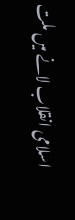اسلامی انقلاب لانے میں ملت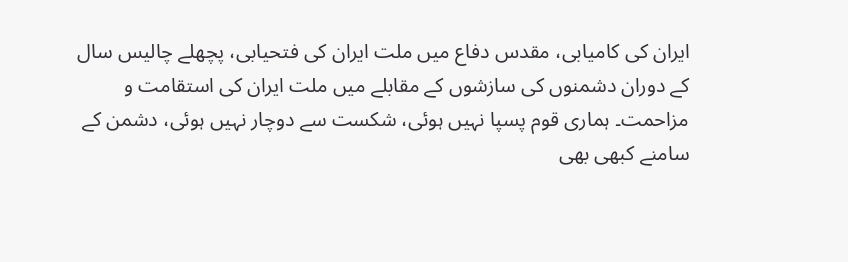ایران کی کامیابی، مقدس دفاع میں ملت ایران کی فتحیابی، پچھلے چالیس سال کے دوران دشمنوں کی سازشوں کے مقابلے میں ملت ایران کی استقامت و مزاحمت۔ ہماری قوم پسپا نہیں ہوئی، شکست سے دوچار نہیں ہوئی، دشمن کے سامنے کبھی بھی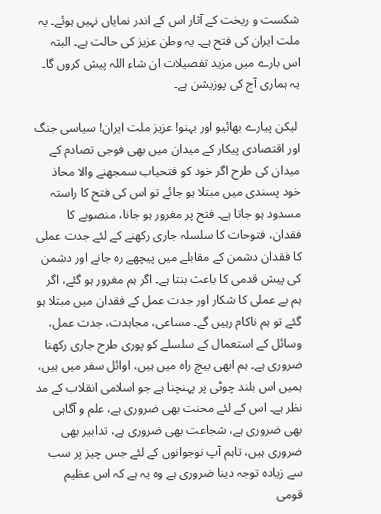شکست و ریخت کے آثار اس کے اندر نمایاں نہیں ہوئے۔ یہ ملت ایران کی فتح ہے۔ یہ وطن عزیز کی حالت ہے۔ البتہ اس بارے میں مزید تفصیلات ان شاء اللہ پیش کروں گا۔ یہ ہماری آج کی پوزیشن ہے۔

 لیکن پیارے بھائیو اور بہنو! عزیز ملت ایران! سیاسی جنگ اور اقتصادی پیکار کے میدان میں بھی فوجی تصادم کے میدان کی طرح اگر خود کو فتحیاب سمجھنے والا محاذ خود پسندی میں مبتلا ہو جائے تو اس کی فتح کا راستہ مسدود ہو جاتا ہے۔ فتح پر مغرور ہو جانا، منصوبے کا فقدان، فتوحات کا سلسلہ جاری رکھنے کے لئے جدت عملی کا فقدان دشمن کے مقابلے میں پیچھے رہ جانے اور دشمن کی پیش قدمی کا باعث بنتا ہے۔ اگر ہم مغرور ہو گئے، اگر ہم بے عملی کا شکار اور جدت عمل کے فقدان میں مبتلا ہو گئے تو ہم ناکام رہیں گے۔ مساعی، مجاہدت، جدت عمل، وسائل کے استعمال کے سلسلے کو پوری طرح جاری رکھنا ضروری ہے۔ ہم ابھی بیچ راہ میں ہیں، اوائل سفر میں ہیں، ہمیں اس بلند چوٹی پر پہنچنا ہے جو اسلامی انقلاب کے مد نظر ہے۔ اس کے لئے محنت بھی ضروری ہے، علم و آگاہی بھی ضروری ہے، شجاعت بھی ضروری ہے، تدابیر بھی ضروری ہیں، تاہم آپ نوجوانوں کے لئے جس چیز پر سب سے زیادہ توجہ دینا ضروری ہے وہ یہ ہے کہ اس عظیم قومی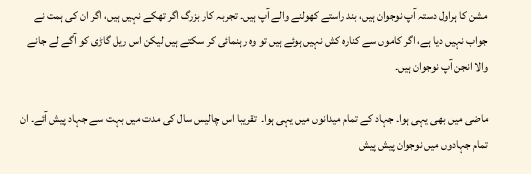مشن کا ہراول دستہ آپ نوجوان ہیں، بند راستے کھولنے والے آپ ہیں۔ تجربہ کار بزرگ اگر تھکے نہیں ہیں، اگر ان کی ہمت نے جواب نہیں دیا ہے، اگر کاموں سے کنارہ کش نہیں ہوئے ہیں تو وہ رہنمائی کر سکتے ہیں لیکن اس ریل گاڑی کو آگے لے جانے والا انجن آپ نوجوان ہیں۔

ماضی میں بھی یہی ہوا۔ جہاد کے تمام میدانوں میں یہی ہوا۔  تقریبا اس چالیس سال کی مدت میں بہت سے جہاد پیش آئے۔ ان تمام جہادوں میں نوجوان پیش پیش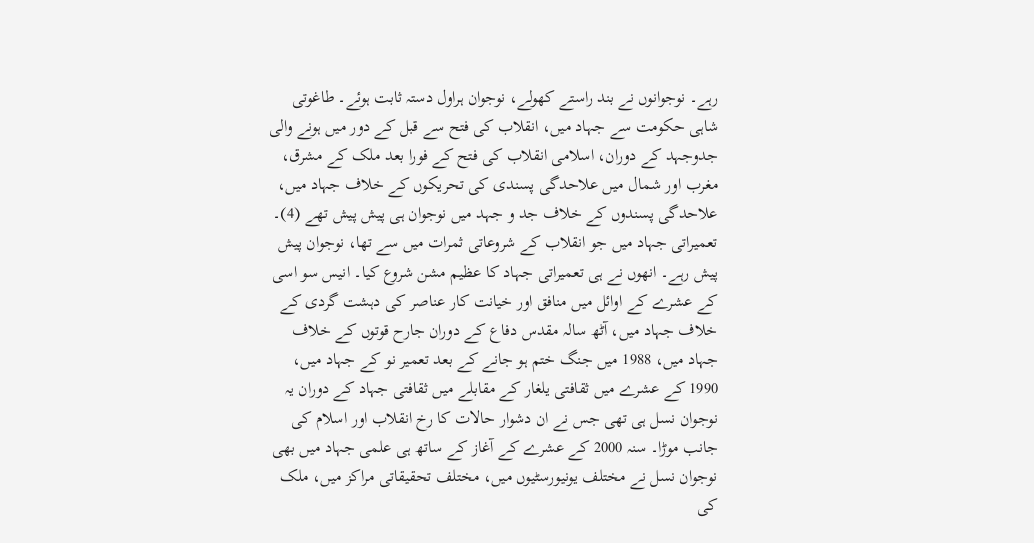رہے۔ نوجوانوں نے بند راستے کھولے، نوجوان ہراول دستہ ثابت ہوئے۔ طاغوتی شاہی حکومت سے جہاد میں، انقلاب کی فتح سے قبل کے دور میں ہونے والی جدوجہد کے دوران، اسلامی انقلاب کی فتح کے فورا بعد ملک کے مشرق، مغرب اور شمال میں علاحدگی پسندی کی تحریکوں کے خلاف جہاد میں، علاحدگی پسندوں کے خلاف جد و جہد میں نوجوان ہی پیش پیش تھے (4)۔ تعمیراتی جہاد میں جو انقلاب کے شروعاتی ثمرات میں سے تھا، نوجوان پیش پیش رہے۔ انھوں نے ہی تعمیراتی جہاد کا عظیم مشن شروع کیا۔ انیس سو اسی کے عشرے کے اوائل میں منافق اور خیانت کار عناصر کی دہشت گردی کے خلاف جہاد میں، آٹھ سالہ مقدس دفاع کے دوران جارح قوتوں کے خلاف جہاد میں، 1988 میں جنگ ختم ہو جانے کے بعد تعمیر نو کے جہاد میں، 1990 کے عشرے میں ثقافتی یلغار کے مقابلے میں ثقافتی جہاد کے دوران یہ نوجوان نسل ہی تھی جس نے ان دشوار حالات کا رخ انقلاب اور اسلام کی جانب موڑا۔ سنہ 2000 کے عشرے کے آغاز کے ساتھ ہی علمی جہاد میں بھی نوجوان نسل نے مختلف یونیورسٹیوں میں، مختلف تحقیقاتی مراکز میں، ملک کی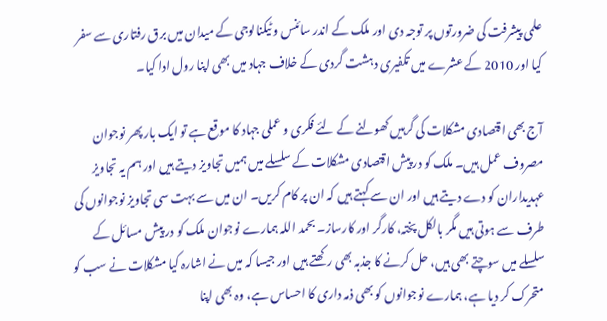علمی پیشرفت کی ضرورتوں پر توجہ دی اور ملک کے اندر سائنس و ٹیکنالوجی کے میدان میں برق رفتاری سے سفر کیا اور 2010 کے عشرے میں تکفیری دہشت گردی کے خلاف جہاد میں بھی اپنا رول ادا کیا۔

آج بھی اقتصادی مشکلات کی گرہیں کھولنے کے لئے فکری و عملی جہاد کا موقع ہے تو ایک بار پھر نوجوان مصروف عمل ہیں۔ ملک کو در پیش اقتصادی مشکلات کے سلسلے میں ہمیں تجاویز دیتے ہیں اور ہم یہ تجاویز عہدیداران کو دے دیتے ہیں اور ان سے کہتے ہیں کہ ان پر کام کریں۔ ان میں سے بہت سی تجاویز نوجوانوں کی طرف سے ہوتی ہیں مگر بالکل پختہ، کارگر اور کارساز۔ بحمد اللہ ہمارے نوجوان ملک کو در پیش مسائل کے سلسلے میں سوچتے بھی ہیں، حل کرنے کا جذبہ بھی رکھتے ہیں اور جیسا کہ میں نے اشارہ کیا مشکلات نے سب کو متحرک کر دیا ہے، ہمارے نوجوانوں کو بھی ذمہ داری کا احساس ہے، وہ بھی اپنا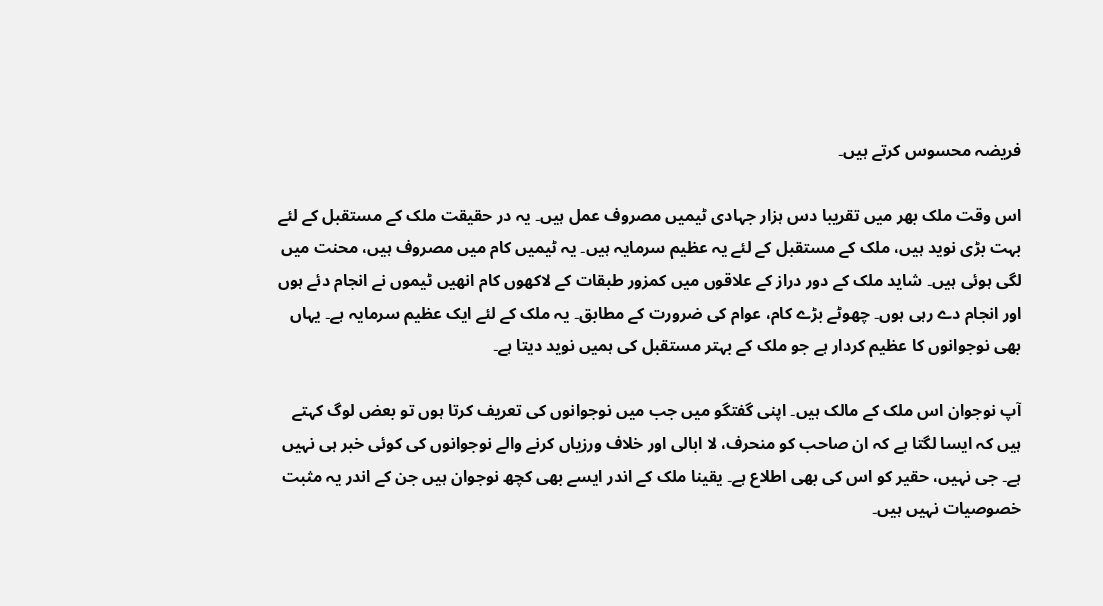فریضہ محسوس کرتے ہیں۔

اس وقت ملک بھر میں تقریبا دس ہزار جہادی ٹیمیں مصروف عمل ہیں۔ یہ در حقیقت ملک کے مستقبل کے لئے بہت بڑی نوید ہیں، ملک کے مستقبل کے لئے یہ عظیم سرمایہ ہیں۔ یہ ٹیمیں کام میں مصروف ہیں، محنت میں لگی ہوئی ہیں۔ شاید ملک کے دور دراز کے علاقوں میں کمزور طبقات کے لاکھوں کام انھیں ٹیموں نے انجام دئے ہوں اور انجام دے رہی ہوں۔ چھوٹے بڑے کام، عوام کی ضرورت کے مطابق۔ یہ ملک کے لئے ایک عظیم سرمایہ ہے۔ یہاں بھی نوجوانوں کا عظیم کردار ہے جو ملک کے بہتر مستقبل کی ہمیں نوید دیتا ہے۔

آپ نوجوان اس ملک کے مالک ہیں۔ اپنی گفتگو میں جب میں نوجوانوں کی تعریف کرتا ہوں تو بعض لوگ کہتے ہیں کہ ایسا لگتا ہے کہ ان صاحب کو منحرف، لا ابالی اور خلاف ورزیاں کرنے والے نوجوانوں کی کوئی خبر ہی نہیں ہے۔ جی نہیں، حقیر کو اس کی بھی اطلاع ہے۔ یقینا ملک کے اندر ایسے بھی کچھ نوجوان ہیں جن کے اندر یہ مثبت خصوصیات نہیں ہیں۔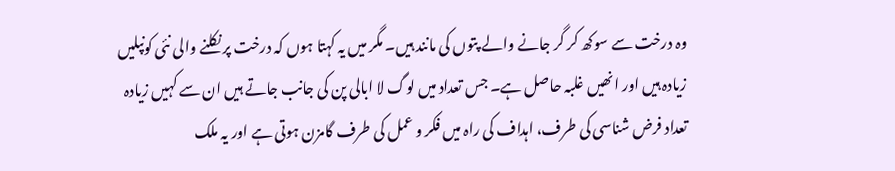وہ درخت سے سوکھ کر گر جانے والے پتوں کی مانند ہیں۔ مگر میں یہ کہتا ہوں کہ درخت پر نکلنے والی نئی کونپلیں زیادہ ہیں اور انھیں غلبہ حاصل ہے۔ جس تعداد میں لوگ لا ابالی پن کی جانب جاتے ہیں ان سے کہیں زیادہ  تعداد فرض شناسی کی طرف، اہداف کی راہ میں فکر و عمل کی طرف گامزن ہوتی ہے اور یہ ملک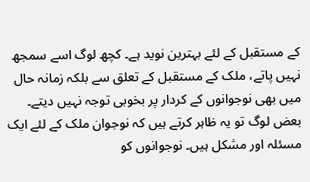کے مستقبل کے لئے بہترین نوید ہے۔ کچھ لوگ اسے سمجھ نہیں پاتے، ملک کے مستقبل کے تعلق سے بلکہ زمانہ حال میں بھی نوجوانوں کے کردار پر بخوبی توجہ نہیں دیتے۔ بعض لوگ تو یہ ظاہر کرتے ہیں کہ نوجوان ملک کے لئے ایک مسئلہ اور مشکل ہیں۔ نوجوانوں کو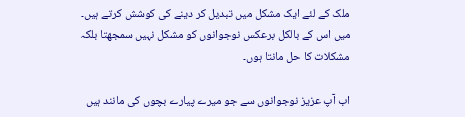ملک کے لئے ایک مشکل میں تبدیل کر دینے کی کوشش کرتے ہیں۔ میں اس کے بالکل برعکس نوجوانوں کو مشکل نہیں سمجھتا بلکہ مشکلات کا حل مانتا ہوں۔

اب آپ عزیز نوجوانوں سے جو میرے پیارے بچوں کی مانند ہیں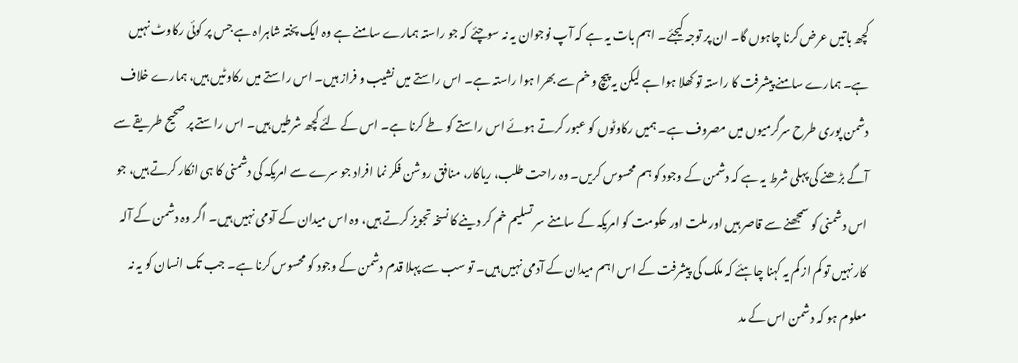کچھ باتیں عرض کرنا چاہوں گا۔ ان پر توجہ کیجئے۔ اہم بات یہ ہے کہ آپ نوجوان یہ نہ سوچئے کہ جو راستہ ہمارے سامنے ہے وہ ایک پختہ شاہراہ ہے جس پر کوئی رکاوٹ نہیں ہے۔ ہمارے سامنے پیشرفت کا راستہ تو کھلا ہوا ہے لیکن یہ پیچ و خم سے بھرا ہوا راستہ ہے۔ اس راستے میں نشیب و فراز ہیں۔ اس راستے میں رکاوٹیں ہیں، ہمارے خلاف دشمن پوری طرح سرگرمیوں میں مصروف ہے۔ ہمیں رکاوٹوں کو عبور کرتے ہوئے اس راستے کو طے کرنا ہے۔ اس کے لئے کچھ شرطیں ہیں۔ اس راستے پر صحیح طریقے سے آگے بڑھنے کی پہلی شرط یہ ہے کہ دشمن کے وجود کو ہم محسوس کریں۔ وہ راحت طلب، ریاکار، منافق روشن فکر نما افراد جو سرے سے امریکہ کی دشمنی کا ہی انکار کرتے ہیں، جو اس دشمنی کو سمجھنے سے قاصر ہیں اور ملت اور حکومت کو امریکہ کے سامنے سر تسلیم خم کر دینے کا نسخہ تجویز کرتے ہیں، وہ اس میدان کے آدمی نہیں ہیں۔ اگر وہ دشمن کے آلہ کار نہیں تو کم از کم یہ کہنا چاہئے کہ ملک کی پیشرفت کے اس اہم میدان کے آدمی نہیں ہیں۔ تو سب سے پہلا قدم دشمن کے وجود کو محسوس کرنا ہے۔ جب تک انسان کو یہ نہ معلوم ہو کہ دشمن اس کے مد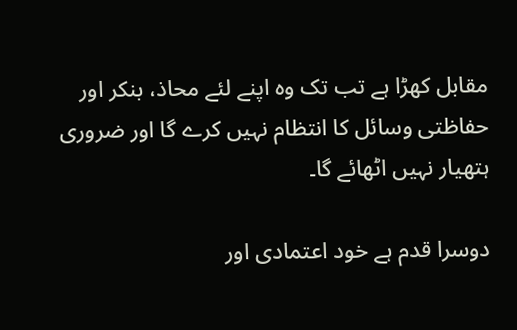مقابل کھڑا ہے تب تک وہ اپنے لئے محاذ، بنکر اور حفاظتی وسائل کا انتظام نہیں کرے گا اور ضروری ہتھیار نہیں اٹھائے گا۔

دوسرا قدم ہے خود اعتمادی اور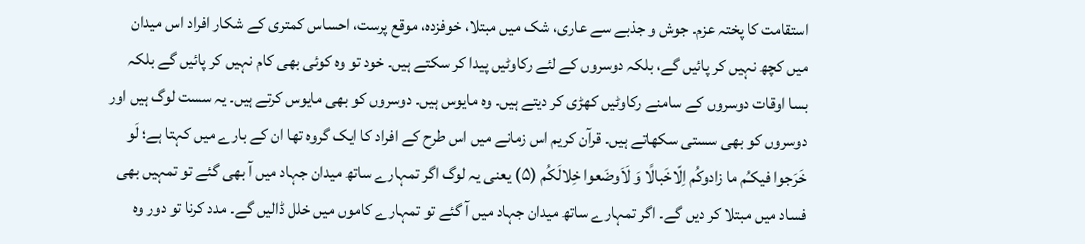استقامت کا پختہ عزم۔ جوش و جذبے سے عاری، شک میں مبتلا، خوفزدہ، موقع پرست، احساس کمتری کے شکار افراد اس میدان میں کچھ نہیں کر پائیں گے، بلکہ دوسروں کے لئے رکاوٹیں پیدا کر سکتے ہیں۔ خود تو وہ کوئی بھی کام نہیں کر پائیں گے بلکہ بسا اوقات دوسروں کے سامنے رکاوٹیں کھڑی کر دیتے ہیں۔ وہ مایوس ہیں۔ دوسروں کو بھی مایوس کرتے ہیں۔ یہ سست لوگ ہیں اور دوسروں کو بھی سستی سکھاتے ہیں۔ قرآن کریم اس زمانے میں اس طرح کے افراد کا ایک گروہ تھا ان کے بارے میں کہتا ہے؛ لَو خَرَجوا فیکـُم ما زادوکُم اِلّاخَبالًا وَ لَاَوضَعوا خِلالَکُم‌ (۵) یعنی یہ لوگ اگر تمہارے ساتھ میدان جہاد میں آ بھی گئے تو تمہیں بھی فساد میں مبتلا کر دیں گے۔ اگر تمہارے ساتھ میدان جہاد میں آ گئے تو تمہارے کاموں میں خلل ڈالیں گے۔ مدد کرنا تو دور وہ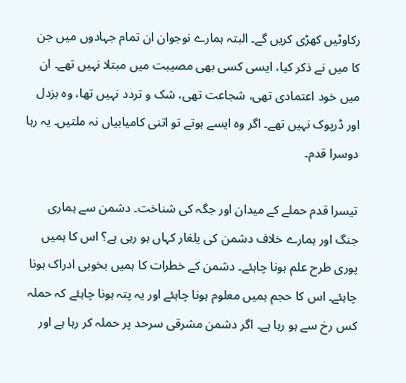رکاوٹیں کھڑی کریں گے۔ البتہ ہمارے نوجوان ان تمام جہادوں میں جن کا میں نے ذکر کیا، ایسی کسی بھی مصیبت میں مبتلا نہیں تھے۔ ان میں خود اعتمادی تھی، شجاعت تھی، شک و تردد نہیں تھا، وہ بزدل اور ڈرپوک نہیں تھے۔ اگر وہ ایسے ہوتے تو اتنی کامیابیاں نہ ملتیں۔ یہ رہا دوسرا قدم۔

تیسرا قدم حملے کے میدان اور جگہ کی شناخت۔ دشمن سے ہماری جنگ اور ہمارے خلاف دشمن کی یلغار کہاں ہو رہی ہے؟ اس کا ہمیں پوری طرح علم ہونا چاہئے۔ دشمن کے خطرات کا ہمیں بخوبی ادراک ہونا چاہئے۔ اس کا حجم ہمیں معلوم ہونا چاہئے اور یہ پتہ ہونا چاہئے کہ حملہ کس رخ سے ہو رہا ہے۔ اگر دشمن مشرقی سرحد پر حملہ کر رہا ہے اور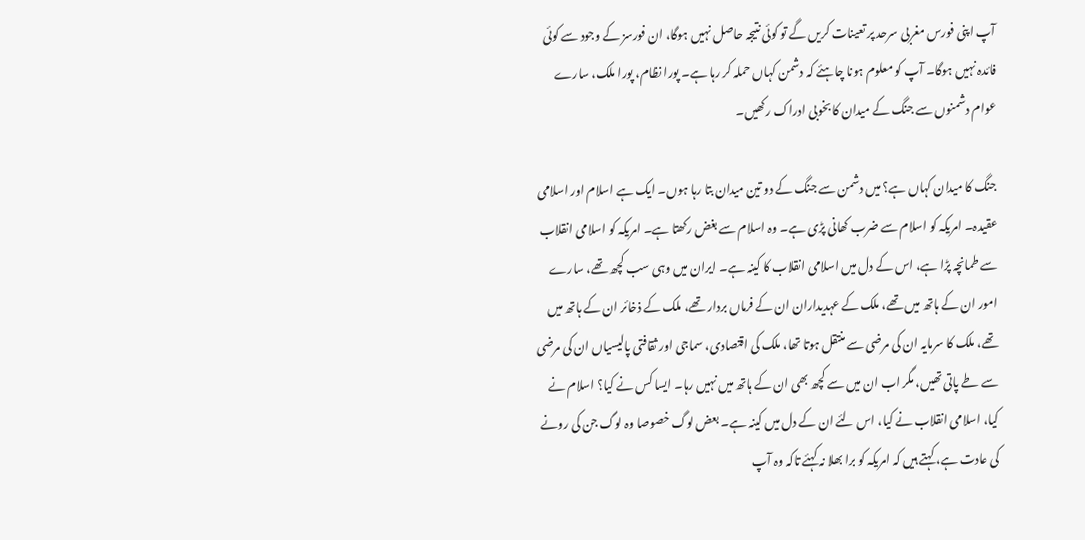آپ اپنی فورس مغربی سرحد پر تعینات کریں گے تو کوئی نتیجہ حاصل نہیں ہوگا، ان فورسز کے وجود سے کوئی فائدہ نہیں ہوگا۔ آپ کو معلوم ہونا چاہئے کہ دشمن کہاں حملہ کر رہا ہے۔ پورا نظام، پورا ملک، سارے عوام دشمنوں سے جنگ کے میدان کا بخوبی ادراک رکھیں۔

جنگ کا میدان کہاں ہے؟ میں دشمن سے جنگ کے دو تین میدان بتا رہا ہوں۔ ایک ہے اسلام اور اسلامی عقیدہ۔ امریکہ کو اسلام سے ضرب کھانی پڑی ہے۔ وہ اسلام سے بغض رکھتا ہے۔ امریکہ کو اسلامی انقلاب سے طمانچہ پڑا ہے، اس کے دل میں اسلامی انقلاب کا کینہ ہے۔ ایران میں وہی سب کچھ تھے، سارے امور ان کے ہاتھ میں تھے، ملک کے عہدیداران ان کے فرماں بردار تھے، ملک کے ذخائر ان کے ہاتھ میں تھے، ملک کا سرمایہ ان کی مرضی سے منتقل ہوتا تھا، ملک کی اقتصادی، سماجی اور ثقافتی پالیسیاں ان کی مرضی سے طے پاتی تھیں، مگر اب ان میں سے کچھ بھی ان کے ہاتھ میں نہیں رہا۔ ایسا کس نے کیا؟ اسلام نے کیا، اسلامی انقلاب نے کیا، اس لئے ان کے دل میں کینہ ہے۔ بعض لوگ خصوصا وہ لوگ جن کی رونے کی عادت ہے، کہتے ہیں کہ امریکہ کو برا بھلا نہ کہئے تاکہ وہ آپ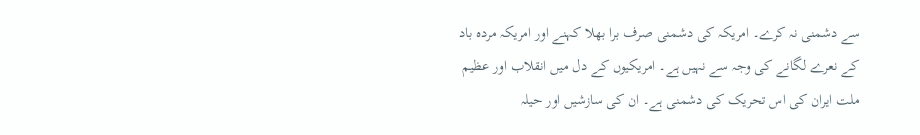سے دشمنی نہ کرے۔ امریکہ کی دشمنی صرف برا بھلا کہنے اور امریکہ مردہ باد کے نعرے لگانے کی وجہ سے نہیں ہے۔ امریکیوں کے دل میں انقلاب اور عظیم ملت ایران کی اس تحریک کی دشمنی ہے۔ ان کی سازشیں اور حیلہ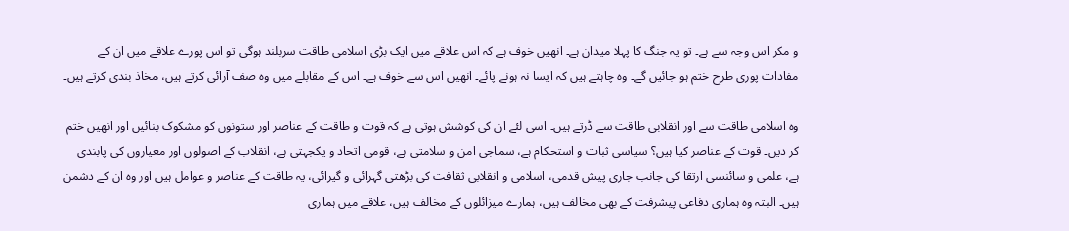و مکر اس وجہ سے ہے۔ تو یہ جنگ کا پہلا میدان ہے۔ انھیں خوف ہے کہ اس علاقے میں ایک بڑی اسلامی طاقت سربلند ہوگی تو اس پورے علاقے میں ان کے مفادات پوری طرح ختم ہو جائیں گے۔ وہ چاہتے ہیں کہ ایسا نہ ہونے پائے۔ انھیں اس سے خوف ہے۔ اس کے مقابلے میں وہ صف آرائی کرتے ہیں، مخاذ بندی کرتے ہیں۔

وہ اسلامی طاقت سے اور انقلابی طاقت سے ڈرتے ہیں۔ اسی لئے ان کی کوشش ہوتی ہے کہ قوت و طاقت کے عناصر اور ستونوں کو مشکوک بنائیں اور انھیں ختم کر دیں۔ قوت کے عناصر کیا ہیں؟ سیاسی ثبات و استحکام ہے، سماجی امن و سلامتی ہے، قومی اتحاد و یکجہتی ہے، انقلاب کے اصولوں اور معیاروں کی پابندی ہے، علمی و سائنسی ارتقا کی جانب جاری پیش قدمی، اسلامی و انقلابی ثقافت کی بڑھتی گہرائی و گیرائی، یہ طاقت کے عناصر و عوامل ہیں اور وہ ان کے دشمن ہیں۔ البتہ وہ ہماری دفاعی پیشرفت کے بھی مخالف ہیں، ہمارے میزائلوں کے مخالف ہیں، علاقے میں ہماری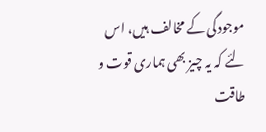موجودگی کے مخالف ہیں، اس لئے کہ یہ چیز بھی ہماری قوت و طاقت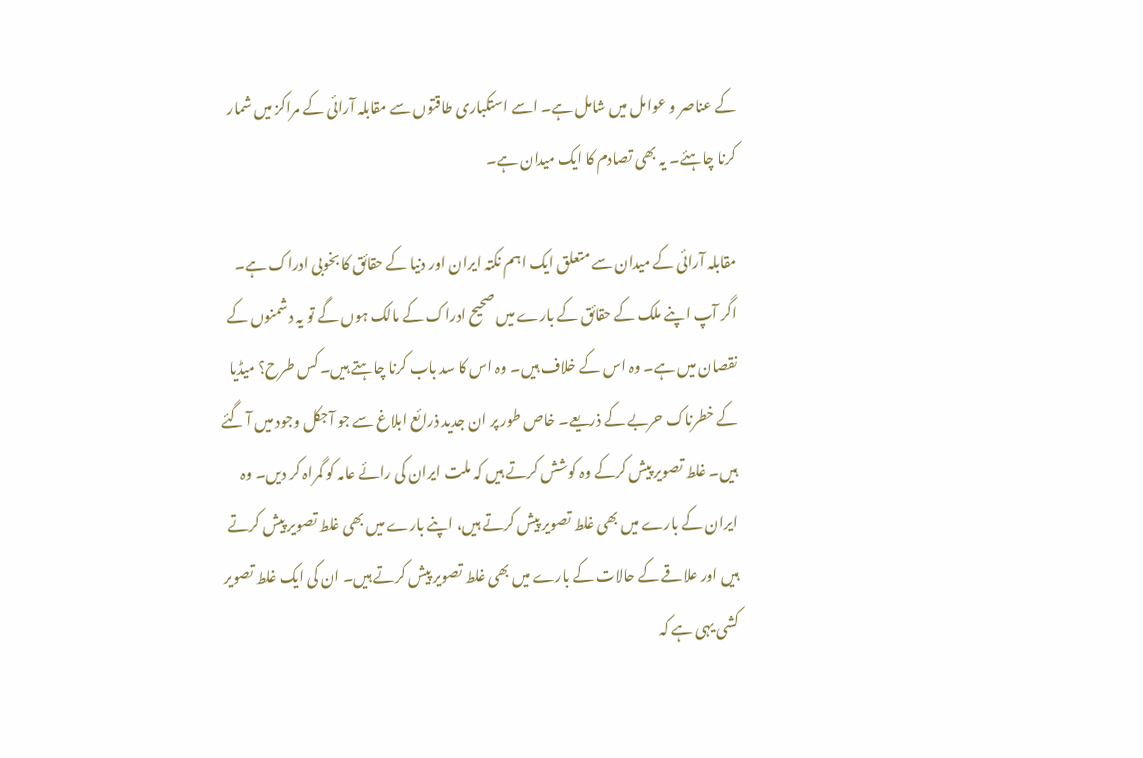کے عناصر و عوامل میں شامل ہے۔ اسے استکباری طاقتوں سے مقابلہ آرائی کے مراکز میں شمار کرنا چاہئے۔ یہ بھی تصادم کا ایک میدان ہے۔

مقابلہ آرائی کے میدان سے متعلق ایک اہم نکتہ ایران اور دنیا کے حقائق کا بخوبی ادراک ہے۔ اگر آپ اپنے ملک کے حقائق کے بارے میں صحیح ادراک کے مالک ہوں گے تو یہ دشمنوں کے نقصان میں ہے۔ وہ اس کے خلاف ہیں۔ وہ اس کا سد باب کرنا چاہتے ہیں۔ کس طرح؟ میڈیا کے خطرناک حربے کے ذریعے۔ خاص طور پر ان جدید ذرائع ابلاغ سے جو آجکل وجود میں آ گئے ہیں۔ غلط تصویر پیش کرکے وہ کوشش کرتے ہیں کہ ملت ایران کی رائے عامہ کو گمراہ کر دیں۔ وہ ایران کے بارے میں بھی غلط تصویر پیش کرتے ہیں، اپنے بارے میں بھی غلط تصویر پیش کرتے ہیں اور علاقے کے حالات کے بارے میں بھی غلط تصویر پیش کرتے ہیں۔ ان کی ایک غلط تصویر کشی یہی ہے کہ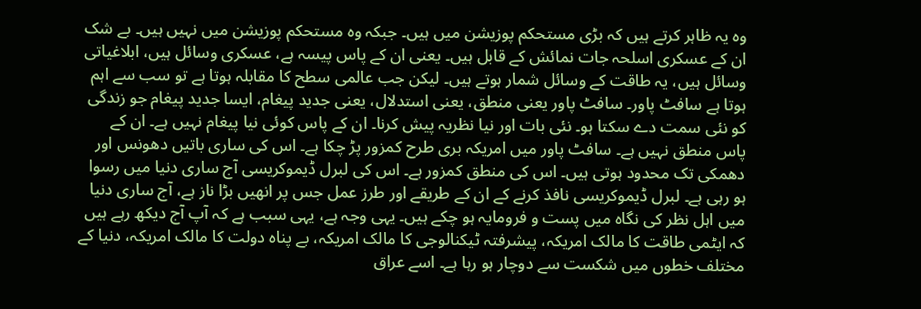وہ یہ ظاہر کرتے ہیں کہ بڑی مستحکم پوزیشن میں ہیں۔ جبکہ وہ مستحکم پوزیشن میں نہیں ہیں۔ بے شک ان کے عسکری اسلحہ جات نمائش کے قابل ہیں۔ یعنی ان کے پاس پیسہ ہے، عسکری وسائل ہیں، ابلاغیاتی وسائل ہیں، یہ طاقت کے وسائل شمار ہوتے ہیں۔ لیکن جب عالمی سطح کا مقابلہ ہوتا ہے تو سب سے اہم ہوتا ہے سافٹ پاور۔ سافٹ پاور یعنی منطق، یعنی استدلال، یعنی جدید پیغام، ایسا جدید پیغام جو زندگی کو نئی سمت دے سکتا ہو۔ نئی بات اور نیا نظریہ پیش کرنا۔ ان کے پاس کوئی نیا پیغام نہیں ہے۔ ان کے پاس منطق نہیں ہے۔ سافٹ پاور میں امریکہ بری طرح کمزور پڑ چکا ہے۔ اس کی ساری باتیں دھونس اور دھمکی تک محدود ہوتی ہیں۔ اس کی منطق کمزور ہے۔ اس کی لبرل ڈیموکریسی آج ساری دنیا میں رسوا ہو رہی ہے۔ لبرل ڈیموکریسی نافذ کرنے کے ان کے طریقے اور طرز عمل جس پر انھیں بڑا ناز ہے، آج ساری دنیا میں اہل نظر کی نگاہ میں پست و فرومایہ ہو چکے ہیں۔ یہی وجہ ہے، یہی سبب ہے کہ آپ آج دیکھ رہے ہیں کہ ایٹمی طاقت کا مالک امریکہ، پیشرفتہ ٹیکنالوجی کا مالک امریکہ، بے پناہ دولت کا مالک امریکہ، دنیا کے مختلف خطوں میں شکست سے دوچار ہو رہا ہے۔ اسے عراق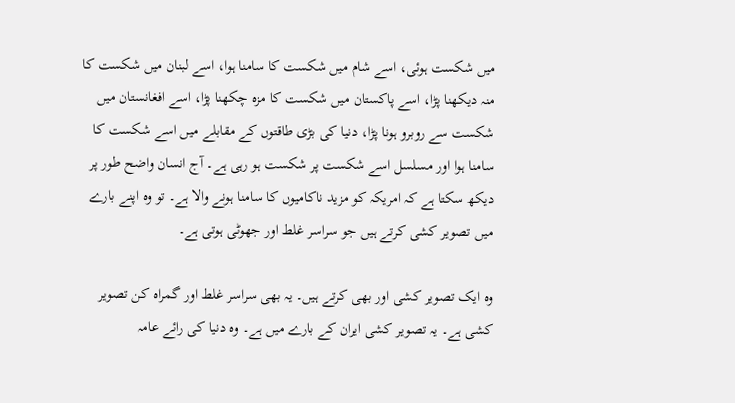میں شکست ہوئی، اسے شام میں شکست کا سامنا ہوا، اسے لبنان میں شکست کا منہ دیکھنا پڑا، اسے پاکستان میں شکست کا مزہ چکھنا پڑا، اسے افغانستان میں شکست سے روبرو ہونا پڑا، دنیا کی بڑی طاقتوں کے مقابلے میں اسے شکست کا سامنا ہوا اور مسلسل اسے شکست پر شکست ہو رہی ہے۔ آج انسان واضح طور پر دیکھ سکتا ہے کہ امریکہ کو مزید ناکامیوں کا سامنا ہونے والا ہے۔ تو وہ اپنے بارے میں تصویر کشی کرتے ہیں جو سراسر غلط اور جھوٹی ہوتی ہے۔

وہ ایک تصویر کشی اور بھی کرتے ہیں۔ یہ بھی سراسر غلط اور گمراہ کن تصویر کشی ہے۔ یہ تصویر کشی ایران کے بارے میں ہے۔ وہ دنیا کی رائے عامہ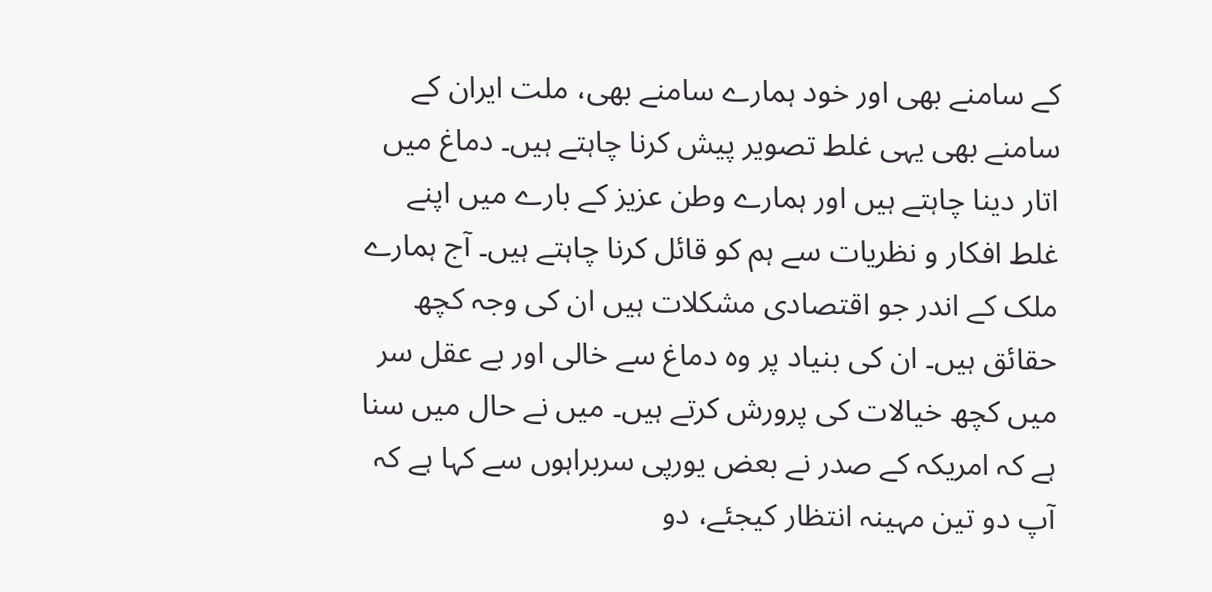کے سامنے بھی اور خود ہمارے سامنے بھی، ملت ایران کے سامنے بھی یہی غلط تصویر پیش کرنا چاہتے ہیں۔ دماغ میں اتار دینا چاہتے ہیں اور ہمارے وطن عزیز کے بارے میں اپنے غلط افکار و نظریات سے ہم کو قائل کرنا چاہتے ہیں۔ آج ہمارے ملک کے اندر جو اقتصادی مشکلات ہیں ان کی وجہ کچھ حقائق ہیں۔ ان کی بنیاد پر وہ دماغ سے خالی اور بے عقل سر میں کچھ خیالات کی پرورش کرتے ہیں۔ میں نے حال میں سنا ہے کہ امریکہ کے صدر نے بعض یورپی سربراہوں سے کہا ہے کہ آپ دو تین مہینہ انتظار کیجئے، دو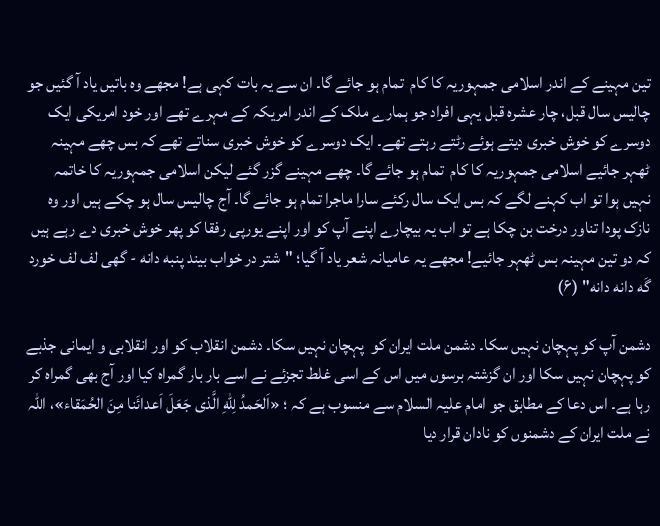تین مہینے کے اندر اسلامی جمہوریہ کا کام  تمام ہو جائے گا۔ ان سے یہ بات کہی ہے! مجھے وہ باتیں یاد آ گئیں جو چالیس سال قبل، چار عشرہ قبل یہی افراد جو ہمارے ملک کے اندر امریکہ کے مہرے تھے اور خود امریکی ایک دوسرے کو خوش خبری دیتے ہوئے رٹتے رہتے تھے۔ ایک دوسرے کو خوش خبری سناتے تھے کہ بس چھے مہینہ ٹھہر جائيے اسلامی جمہوریہ کا کام  تمام ہو جائے گا۔ چھے مہینے گزر گئے لیکن اسلامی جمہوریہ کا خاتمہ نہیں ہوا تو اب کہنے لگے کہ بس ایک سال رکئے سارا ماجرا تمام ہو جائے گا۔ آج چالیس سال ہو چکے ہیں اور وہ نازک پودا تناور درخت بن چکا ہے تو اب یہ بیچارے اپنے آپ کو اور اپنے یورپی رفقا کو پھر خوش خبری دے رہے ہیں کہ دو تین مہینہ بس ٹھہر جائیے! مجھے یہ عامیانہ شعر یاد آ گیا؛ "شتر در خواب بیند پنبه‌ دانه - گهی لف ‌لف خورد گَه دانه ‌دانه" (۶)

دشمن آپ کو پہچان نہیں سکا۔ دشمن ملت ایران کو  پہچان نہیں سکا۔ دشمن انقلاب کو اور انقلابی و ایمانی جذبے کو پہچان نہیں سکا اور ان گزشتہ برسوں میں اس کے اسی غلط تجزئے نے اسے بار بار گمراہ کیا اور آج بھی گمراہ کر رہا ہے۔ اس دعا کے مطابق جو امام علیہ السلام سے منسوب ہے کہ ؛ «اَلحَمدُ لِلّهِ الَّذی جَعَلَ اَعدائَنا مِنَ الحُمَقاء»، اللہ نے ملت ایران کے دشمنوں کو نادان قرار دیا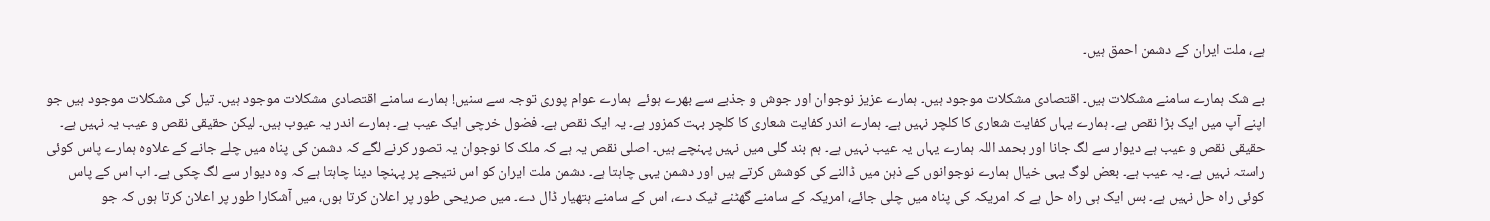ہے، ملت ایران کے دشمن احمق ہیں۔

بے شک ہمارے سامنے مشکلات ہیں۔ اقتصادی مشکلات موجود ہیں۔ ہمارے عزیز نوجوان اور جوش و جذبے سے بھرے ہوئے  ہمارے عوام پوری توجہ سے سنیں! ہمارے سامنے اقتصادی مشکلات موجود ہیں۔ تیل کی مشکلات موجود ہیں جو اپنے آپ میں ایک بڑا نقص ہے۔ ہمارے یہاں کفایت شعاری کا کلچر نہیں ہے۔ ہمارے اندر کفایت شعاری کا کلچر بہت کمزور ہے۔ یہ ایک نقص ہے۔ فضول خرچی ایک عیب ہے۔ ہمارے اندر یہ عیوب ہیں۔ لیکن حقیقی نقص و عیب یہ نہیں ہے۔ حقیقی نقص و عیب ہے دیوار سے لگ جانا اور بحمد اللہ ہمارے یہاں یہ عیب نہیں ہے۔ ہم بند گلی میں نہیں پہنچے ہیں۔ اصلی نقص یہ ہے کہ ملک کا نوجوان یہ تصور کرنے لگے کہ دشمن کی پناہ میں چلے جانے کے علاوہ ہمارے پاس کوئی راستہ نہیں ہے۔ یہ عیب ہے۔ بعض لوگ یہی خیال ہمارے نوجوانوں کے ذہن میں ڈالنے کی کوشش کرتے ہیں اور دشمن یہی چاہتا ہے۔ دشمن ملت ایران کو اس نتیجے پر پہنچا دینا چاہتا ہے کہ وہ دیوار سے لگ چکی ہے۔ اب اس کے پاس کوئی راہ حل نہیں ہے۔ بس ایک ہی راہ حل ہے کہ امریکہ کی پناہ میں چلی جائے، امریکہ کے سامنے گھٹنے ٹیک دے، اس کے سامنے ہتھیار ڈال دے۔ میں صریحی طور پر اعلان کرتا ہوں، میں آشکارا طور پر اعلان کرتا ہوں کہ جو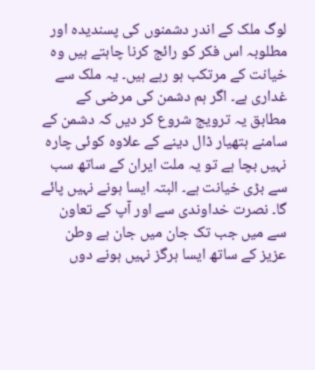لوگ ملک کے اندر دشمنوں کی پسندیدہ اور مطلوبہ اس فکر کو رائج کرنا چاہتے ہیں وہ خیانت کے مرتکب ہو رہے ہیں۔ یہ ملک سے غداری ہے۔ اگر ہم دشمن کی مرضی کے مطابق یہ ترویج شروع کر دیں کہ دشمن کے سامنے ہتھیار ڈال دینے کے علاوہ کوئی چارہ نہیں بچا ہے تو یہ ملت ایران کے ساتھ سب سے بڑی خیانت ہے۔ البتہ ایسا ہونے نہیں پائے گا۔ نصرت خداوندی سے اور آپ کے تعاون سے میں جب تک جان میں جان ہے وطن عزیز کے ساتھ ایسا ہرگز نہیں ہونے دوں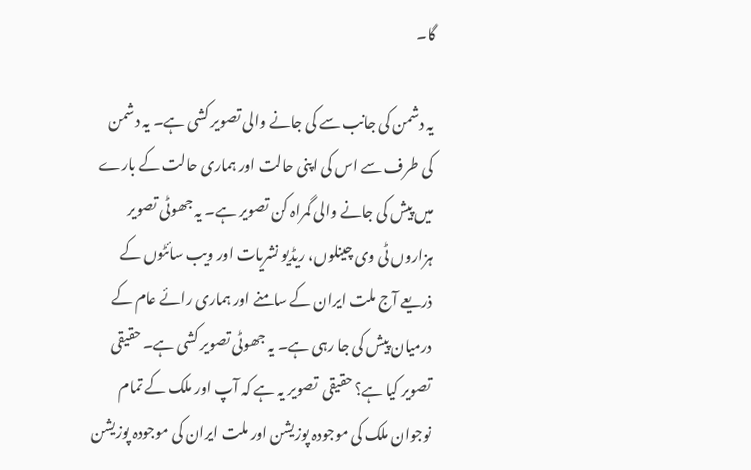گا۔

یہ دشمن کی جانب سے کی جانے والی تصویر کشی ہے۔ یہ دشمن کی طرف سے اس کی اپنی حالت اور ہماری حالت کے بارے میں پیش کی جانے والی گمراہ کن تصویر ہے۔ یہ جھوٹی تصویر ہزاروں ٹی وی چینلوں، ریڈیو نشریات اور ویب سائٹوں کے ذریعے آج ملت ایران کے سامنے اور ہماری رائے عام کے درمیان پیش کی جا رہی ہے۔ یہ جھوٹی تصویر کشی ہے۔ حقیقی تصویر کیا ہے؟ حقیقی  تصویر یہ ہے کہ آپ اور ملک کے تمام نوجوان ملک کی موجودہ پوزیشن اور ملت ایران کی موجودہ پوزیشن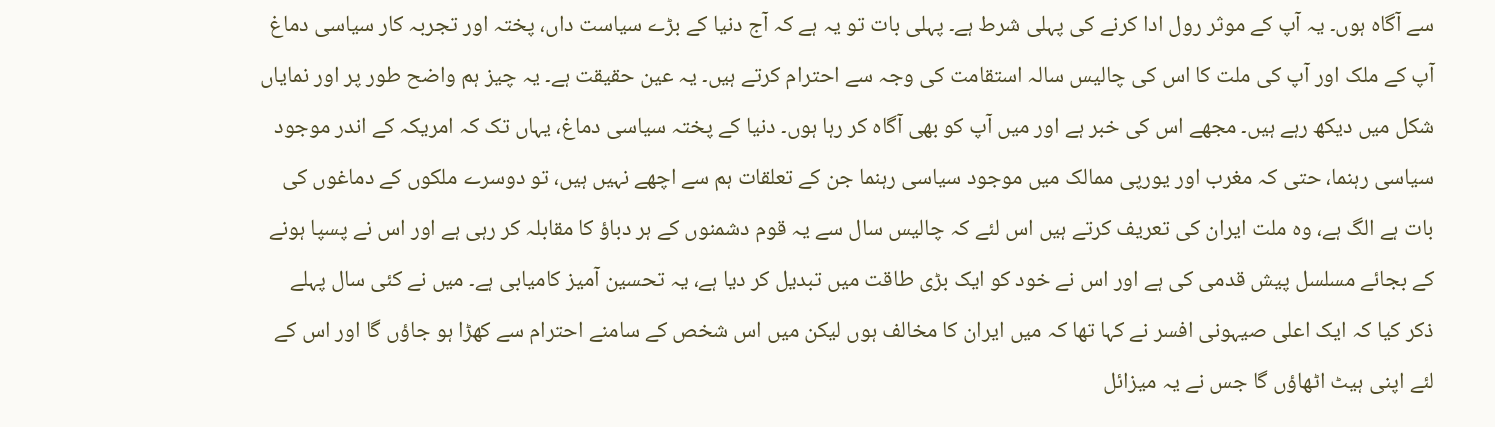سے آگاہ ہوں۔ یہ آپ کے موثر رول ادا کرنے کی پہلی شرط ہے۔ پہلی بات تو یہ ہے کہ آج دنیا کے بڑے سیاست داں، پختہ اور تجربہ کار سیاسی دماغ آپ کے ملک اور آپ کی ملت کا اس کی چالیس سالہ استقامت کی وجہ سے احترام کرتے ہیں۔ یہ عین حقیقت ہے۔ یہ چیز ہم واضح طور پر اور نمایاں شکل میں دیکھ رہے ہیں۔ مجھے اس کی خبر ہے اور میں آپ کو بھی آگاہ کر رہا ہوں۔ دنیا کے پختہ سیاسی دماغ، یہاں تک کہ امریکہ کے اندر موجود سیاسی رہنما، حتی کہ مغرب اور یورپی ممالک میں موجود سیاسی رہنما جن کے تعلقات ہم سے اچھے نہیں ہیں، تو دوسرے ملکوں کے دماغوں کی بات ہے الگ ہے، وہ ملت ایران کی تعریف کرتے ہیں اس لئے کہ چالیس سال سے یہ قوم دشمنوں کے ہر دباؤ کا مقابلہ کر رہی ہے اور اس نے پسپا ہونے کے بجائے مسلسل پیش قدمی کی ہے اور اس نے خود کو ایک بڑی طاقت میں تبدیل کر دیا ہے، یہ تحسین آمیز کامیابی ہے۔ میں نے کئی سال پہلے ذکر کیا کہ ایک اعلی صیہونی افسر نے کہا تھا کہ میں ایران کا مخالف ہوں لیکن میں اس شخص کے سامنے احترام سے کھڑا ہو جاؤں گا اور اس کے لئے اپنی ہیٹ اٹھاؤں گا جس نے یہ میزائل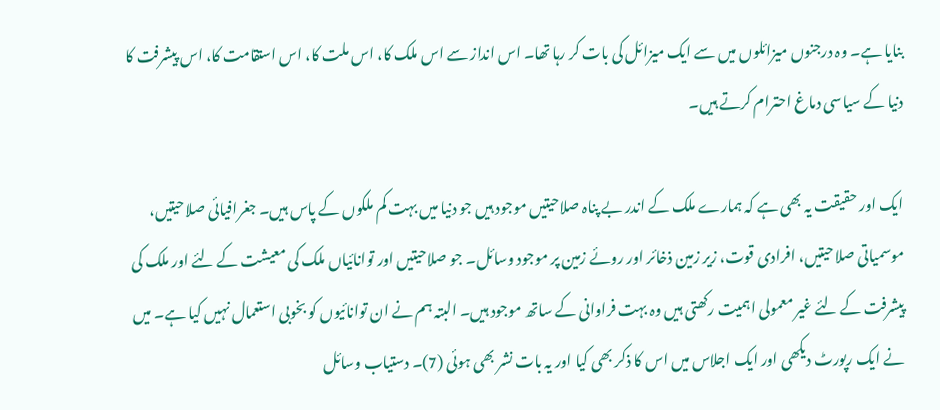بنایا ہے۔ وہ درجنوں میزائلوں میں سے ایک میزائل کی بات کر رہا تھا۔ اس انداز سے اس ملک کا، اس ملت کا، اس استقامت کا، اس پیشرفت کا دنیا کے سیاسی دماغ احترام کرتے ہیں۔

ایک اور حقیقت یہ بھی ہے کہ ہمارے ملک کے اندر بے پناہ صلاحیتیں موجود ہیں جو دنیا میں بہت کم ملکوں کے پاس ہیں۔ جغرافیائی صلاحیتیں، موسمیاتی صلاحیتیں، افرادی قوت، زیر زمین ذخائر اور روئے زمین پر موجود وسائل۔ جو صلاحیتیں اور توانائياں ملک کی معیشت کے لئے اور ملک کی پیشرفت کے لئے غیر معمولی اہمیت رکھتی ہیں وہ بہت فراوانی کے ساتھ موجود ہیں۔ البتہ ہم نے ان توانائیوں کو بخوبی استعمال نہیں کیا ہے۔ میں نے ایک رپورٹ دیکھی اور ایک اجلاس میں اس کا ذکر بھی کیا اور یہ بات نشر بھی ہوئی (7)۔ دستیاب وسائل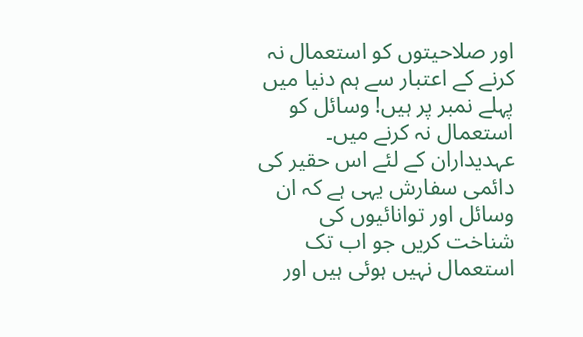اور صلاحیتوں کو استعمال نہ کرنے کے اعتبار سے ہم دنیا میں پہلے نمبر پر ہیں! وسائل کو استعمال نہ کرنے میں۔ عہدیداران کے لئے اس حقیر کی دائمی سفارش یہی ہے کہ ان وسائل اور توانائیوں کی شناخت کریں جو اب تک استعمال نہیں ہوئی ہیں اور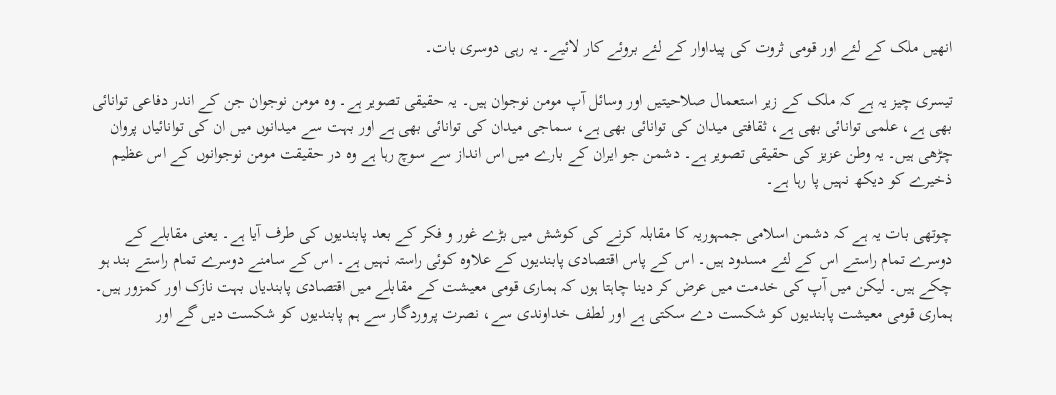انھیں ملک کے لئے اور قومی ثروت کی پیداوار کے لئے بروئے کار لائیے۔ یہ رہی دوسری بات۔

تیسری چیز یہ ہے کہ ملک کے زیر استعمال صلاحیتیں اور وسائل آپ مومن نوجوان ہیں۔ یہ حقیقی تصویر ہے۔ وہ مومن نوجوان جن کے اندر دفاعی توانائی بھی ہے، علمی توانائی بھی ہے، ثقافتی میدان کی توانائی بھی ہے، سماجی میدان کی توانائی بھی ہے اور بہت سے میدانوں میں ان کی توانائیاں پروان چڑھی ہیں۔ یہ وطن عزیز کی حقیقی تصویر ہے۔ دشمن جو ایران کے بارے میں اس انداز سے سوچ رہا ہے وہ در حقیقت مومن نوجوانوں کے اس عظیم ذخیرے کو دیکھ نہیں پا رہا ہے۔

چوتھی بات یہ ہے کہ دشمن اسلامی جمہوریہ کا مقابلہ کرنے کی کوشش میں بڑے غور و فکر کے بعد پابندیوں کی طرف آیا ہے۔ یعنی مقابلے کے دوسرے تمام راستے اس کے لئے مسدود ہیں۔ اس کے پاس اقتصادی پابندیوں کے علاوہ کوئی راستہ نہیں ہے۔ اس کے سامنے دوسرے تمام راستے بند ہو چکے ہیں۔ لیکن میں آپ کی خدمت میں عرض کر دینا چاہتا ہوں کہ ہماری قومی معیشت کے مقابلے میں اقتصادی پابندیاں بہت نازک اور کمزور ہیں۔ ہماری قومی معیشت پابندیوں کو شکست دے سکتی ہے اور لطف خداوندی سے، نصرت پروردگار سے ہم پابندیوں کو شکست دیں گے اور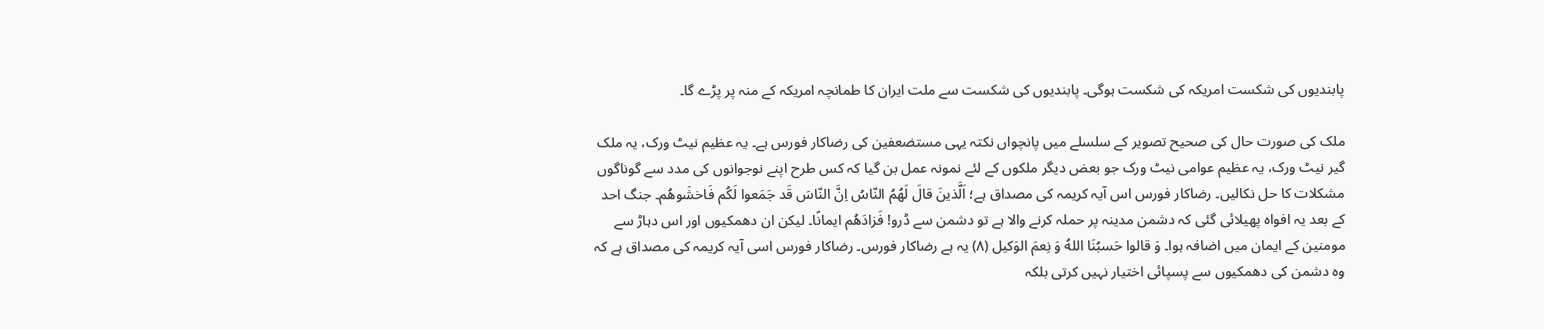پابندیوں کی شکست امریکہ کی شکست ہوگی۔ پابندیوں کی شکست سے ملت ایران کا طمانچہ امریکہ کے منہ پر پڑے گا۔

ملک کی صورت حال کی صحیح تصویر کے سلسلے میں پانچواں نکتہ یہی مستضعفین کی رضاکار فورس ہے۔ یہ عظیم نیٹ ورک، یہ ملک گیر نیٹ ورک، یہ عظیم عوامی نیٹ ورک جو بعض دیگر ملکوں کے لئے نمونہ عمل بن گیا کہ کس طرح اپنے نوجوانوں کی مدد سے گوناگوں مشکلات کا حل نکالیں۔ رضاکار فورس اس آیہ کریمہ کی مصداق ہے؛ اَلَّذینَ قالَ لَهُمُ النّاسُ اِنَّ النّاسَ قَد جَمَعوا لَکُم فَاخشَوهُم۔ جنگ احد کے بعد یہ افواہ پھیلائی گئی کہ دشمن مدینہ پر حملہ کرنے والا ہے تو دشمن سے ڈرو! فَزادَهُم ایمانًا۔ لیکن ان دھمکیوں اور اس دہاڑ سے مومنین کے ایمان میں اضافہ ہوا۔ وَ قالوا حَسبُنَا اللهُ وَ نِعمَ الوَکیل (۸) یہ ہے رضاکار فورس۔ رضاکار فورس اسی آیہ کریمہ کی مصداق ہے کہ وہ دشمن کی دھمکیوں سے پسپائی اختیار نہیں کرتی بلکہ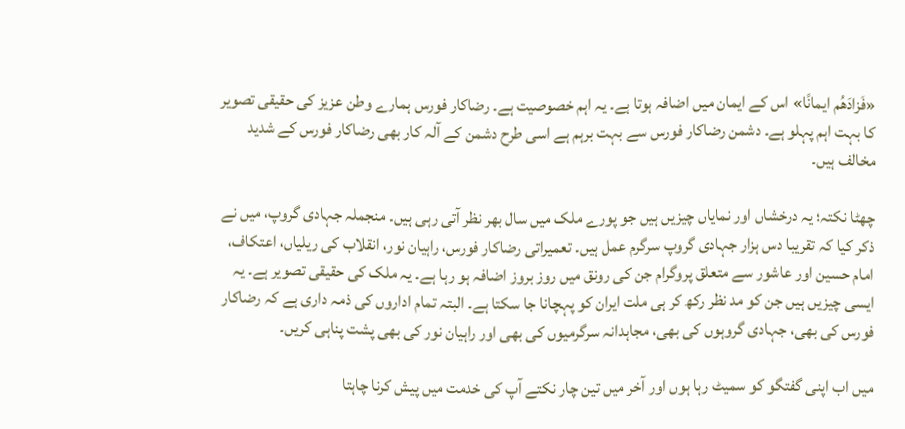«فَزادَهُم ایمانًا» اس کے ایمان میں اضافہ ہوتا ہے۔ یہ اہم خصوصیت ہے۔ رضاکار فورس ہمارے وطن عزیز کی حقیقی تصویر کا بہت اہم پہلو ہے۔ دشمن رضاکار فورس سے بہت برہم ہے اسی طرح دشمن کے آلہ کار بھی رضاکار فورس کے شدید مخالف ہیں۔

چھٹا نکتہ؛ یہ درخشاں اور نمایاں چیزیں ہیں جو پورے ملک میں سال بھر نظر آتی رہی ہیں۔ منجملہ جہادی گروپ، میں نے ذکر کیا کہ تقریبا دس ہزار جہادی گروپ سرگرم عمل ہیں۔ تعمیراتی رضاکار فورس، راہیان نور، انقلاب کی ریلیاں، اعتکاف، امام حسین اور عاشور سے متعلق پروگرام جن کی رونق میں روز بروز اضافہ ہو رہا ہے۔ یہ ملک کی حقیقی تصویر ہے۔ یہ ایسی چیزیں ہیں جن کو مد نظر رکھ کر ہی ملت ایران کو پہچانا جا سکتا ہے۔ البتہ تمام اداروں کی ذمہ داری ہے کہ رضاکار فورس کی بھی، جہادی گروہوں کی بھی، مجاہدانہ سرگرمیوں کی بھی اور راہیان نور کی بھی پشت پناہی کریں۔

میں اب اپنی گفتگو کو سمیٹ رہا ہوں اور آخر میں تین چار نکتے آپ کی خدمت میں پیش کرنا چاہتا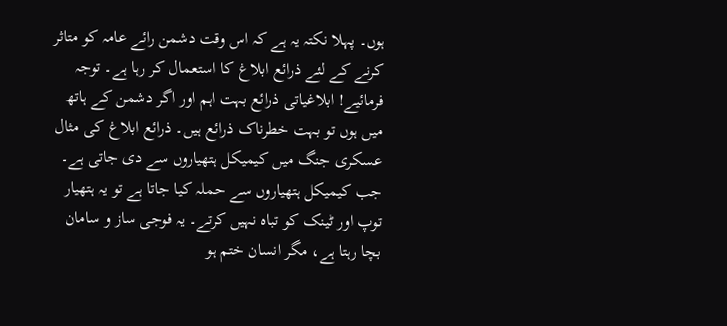ہوں۔ پہلا نکتہ یہ ہے کہ اس وقت دشمن رائے عامہ کو متاثر کرنے کے لئے ذرائع ابلاغ کا استعمال کر رہا ہے۔ توجہ فرمائیے! ابلاغیاتی ذرائع بہت اہم اور اگر دشمن کے ہاتھ میں ہوں تو بہت خطرناک ذرائع ہیں۔ ذرائع ابلاغ کی مثال عسکری جنگ میں کیمیکل ہتھیاروں سے دی جاتی ہے۔ جب کیمیکل ہتھیاروں سے حملہ کیا جاتا ہے تو یہ ہتھیار توپ اور ٹینک کو تباہ نہیں کرتے۔ یہ فوجی ساز و سامان بچا رہتا ہے، مگر انسان ختم ہو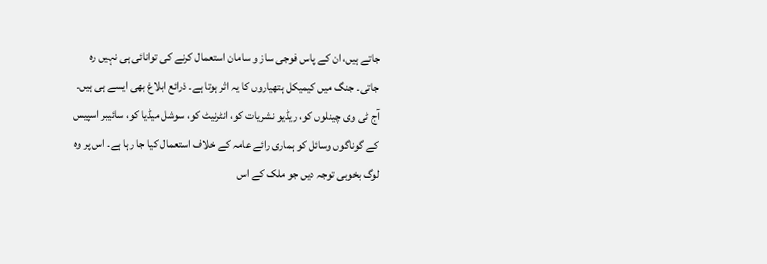جاتے ہیں، ان کے پاس فوجی ساز و سامان استعمال کرنے کی توانائی ہی نہیں رہ جاتی۔ جنگ میں کیمیکل ہتھیاروں کا یہ اثر ہوتا ہے۔ ذرائع ابلاغ بھی ایسے ہی ہیں۔ آج ٹی وی چینلوں کو، ریڈیو نشریات کو، انٹرنیٹ کو، سوشل میڈیا کو، سائيبر اسپیس کے گوناگوں وسائل کو ہماری رائے عامہ کے خلاف استعمال کیا جا رہا ہے۔ اس پر وہ لوگ بخوبی توجہ دیں جو ملک کے اس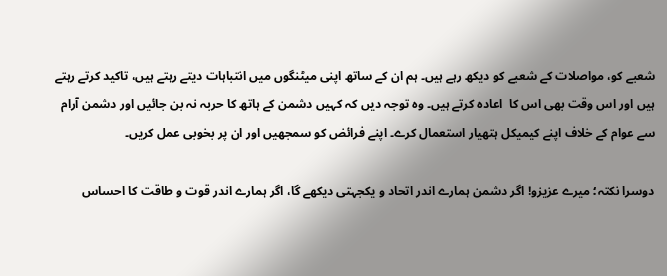شعبے کو، مواصلات کے شعبے کو دیکھ رہے ہیں۔ ہم ان کے ساتھ اپنی میٹنگوں میں انتباہات دیتے رہتے ہیں، تاکید کرتے رہتے ہیں اور اس وقت بھی اس کا  اعادہ کرتے ہیں۔ وہ توجہ دیں کہ کہیں دشمن کے ہاتھ کا حربہ نہ بن جائیں اور دشمن آرام سے عوام کے خلاف اپنے کیمیکل ہتھیار استعمال کرے۔ اپنے فرائض کو سمجھیں اور ان پر بخوبی عمل کریں۔

دوسرا نکتہ؛ میرے عزیزو! اگر دشمن ہمارے اندر اتحاد و یکجہتی دیکھے گا، اگر ہمارے اندر قوت و طاقت کا احساس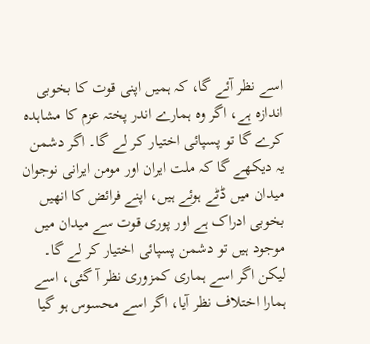اسے نظر آئے گا، کہ ہمیں اپنی قوت کا بخوبی اندازہ ہے، اگر وہ ہمارے اندر پختہ عزم کا مشاہدہ کرے گا تو پسپائی اختیار کر لے گا۔ اگر دشمن یہ دیکھے گا کہ ملت ایران اور مومن ایرانی نوجوان میدان میں ڈٹے ہوئے ہیں، اپنے فرائض کا انھیں بخوبی ادراک ہے اور پوری قوت سے میدان میں موجود ہیں تو دشمن پسپائی اختیار کر لے گا۔ لیکن اگر اسے ہماری کمزوری نظر آ گئی، اسے ہمارا اختلاف نظر آیا، اگر اسے محسوس ہو گیا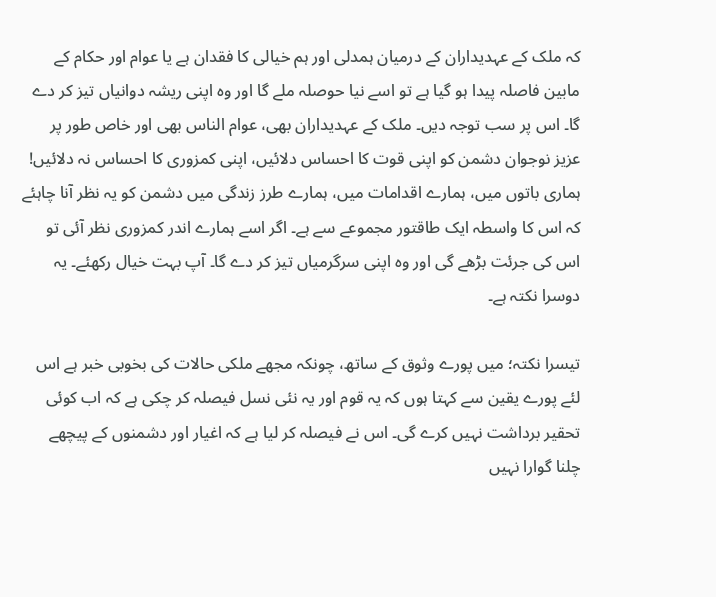کہ ملک کے عہدیداران کے درمیان ہمدلی اور ہم خیالی کا فقدان ہے یا عوام اور حکام کے مابین فاصلہ پیدا ہو گیا ہے تو اسے نیا حوصلہ ملے گا اور وہ اپنی ریشہ دوانیاں تیز کر دے گا۔ اس پر سب توجہ دیں۔ ملک کے عہدیداران بھی، عوام الناس بھی اور خاص طور پر عزیز نوجوان دشمن کو اپنی قوت کا احساس دلائیں، اپنی کمزوری کا احساس نہ دلائیں! ہماری باتوں میں، ہمارے اقدامات میں، ہمارے طرز زندگی میں دشمن کو یہ نظر آنا چاہئے کہ اس کا واسطہ ایک طاقتور مجموعے سے ہے۔ اگر اسے ہمارے اندر کمزوری نظر آئی تو اس کی جرئت بڑھے گی اور وہ اپنی سرگرمیاں تیز کر دے گا۔ آپ بہت خیال رکھئے۔ یہ دوسرا نکتہ ہے۔

تیسرا نکتہ؛ میں پورے وثوق کے ساتھ، چونکہ مجھے ملکی حالات کی بخوبی خبر ہے اس لئے پورے یقین سے کہتا ہوں کہ یہ قوم اور یہ نئی نسل فیصلہ کر چکی ہے کہ اب کوئی تحقیر برداشت نہیں کرے گی۔ اس نے فیصلہ کر لیا ہے کہ اغیار اور دشمنوں کے پیچھے چلنا گوارا نہیں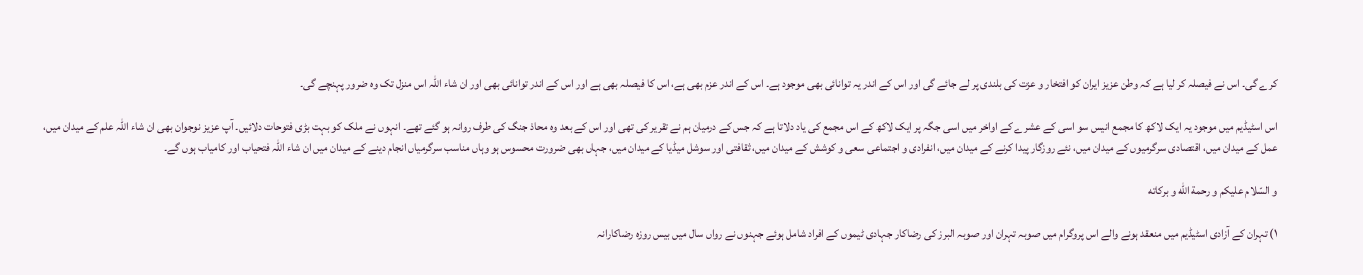کرے گی۔ اس نے فیصلہ کر لیا ہے کہ وطن عزیز ایران کو افتخار و عزت کی بلندی پر لے جائے گی اور اس کے اندر یہ توانائی بھی موجود ہے۔ اس کے اندر عزم بھی ہے، اس کا فیصلہ بھی ہے اور اس کے اندر توانائی بھی اور ان شاء اللہ اس منزل تک وہ ضرور پہنچے گی۔

اس اسٹیڈیم میں موجود یہ ایک لاکھ کا مجمع انیس سو اسی کے عشرے کے اواخر میں اسی جگہ پر ایک لاکھ کے اس مجمع کی یاد دلاتا ہے کہ جس کے درمیان ہم نے تقریر کی تھی اور اس کے بعد وہ محاذ جنگ کی طرف روانہ ہو گئے تھے۔ انہوں نے ملک کو بہت بڑی فتوحات دلائیں۔ آپ عزیز نوجوان بھی ان شاء اللہ علم کے میدان میں، عمل کے میدان میں، اقتصادی سرگرمیوں کے میدان میں، نئے روزگار پیدا کرنے کے میدان میں، انفرادی و اجتماعی سعی و کوشش کے میدان میں، ثقافتی اور سوشل میڈیا کے میدان میں، جہاں بھی ضرورت محسوس ہو وہاں مناسب سرگرمیاں انجام دینے کے میدان میں ان شاء اللہ فتحیاب اور کامیاب ہوں گے۔

و السّلام علیکم و رحمة‌ الله و برکاته

۱) تہران کے آزادی اسٹیڈیم میں منعقد ہونے والے اس پروگرام میں صوبہ تہران اور صوبہ البرز کی رضاکار جہادی ٹیموں کے افراد شامل ہوئے جہنوں نے رواں سال میں بیس روزہ رضاکارانہ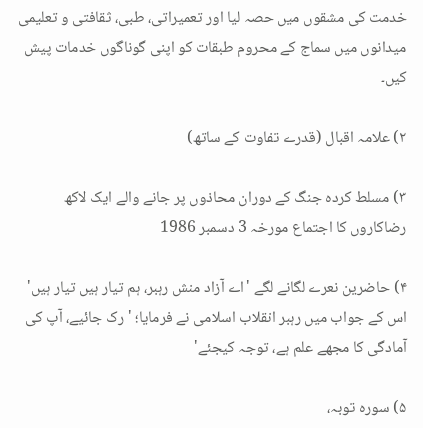خدمت کی مشقوں میں حصہ لیا اور تعمیراتی، طبی، ثقافتی و تعلیمی میدانوں میں سماج کے محروم طبقات کو اپنی گوناگوں خدمات پیش کیں۔

۲) علامہ اقبال (قدرے تفاوت کے ساتھ)

۳) مسلط کردہ جنگ کے دوران محاذوں پر جانے والے ایک لاکھ رضاکاروں کا اجتماع مورخہ 3 دسمبر 1986

۴) حاضرین نعرے لگانے لگے 'اے آزاد منش رہبر، ہم تیار ہیں تیار ہیں' اس کے جواب میں رہبر انقلاب اسلامی نے فرمایا؛ 'رک جائیے، آپ کی آمادگی کا مجھے علم ہے، توجہ کیجئے'

۵) سوره‌ توبہ،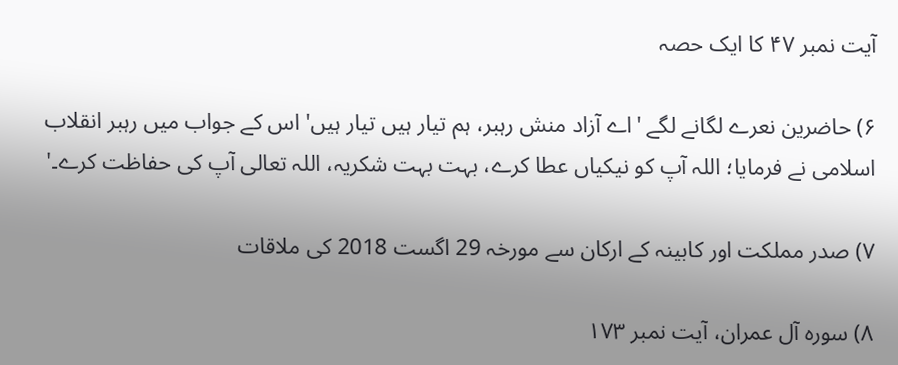آیت نمبر ۴۷ کا ایک حصہ

۶) حاضرین نعرے لگانے لگے 'اے آزاد منش رہبر، ہم تیار ہیں تیار ہیں' اس کے جواب میں رہبر انقلاب اسلامی نے فرمایا؛ اللہ آپ کو نیکیاں عطا کرے، بہت بہت شکریہ، اللہ تعالی آپ کی حفاظت کرے۔'

۷) صدر مملکت اور کابینہ کے ارکان سے مورخہ 29 اگست 2018 کی ملاقات

۸) سوره‌ آل‌ عمران، آیت نمبر ۱۷۳